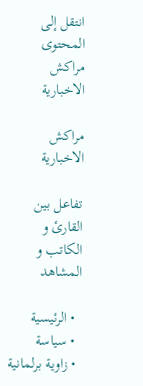انتقل إلى المحتوى
مراكش الاخبارية

مراكش الاخبارية

تفاعل بين القارئ و الكاتب و المشاهد

  • الرئيسية
  • سياسة
  • زاوية برلمانية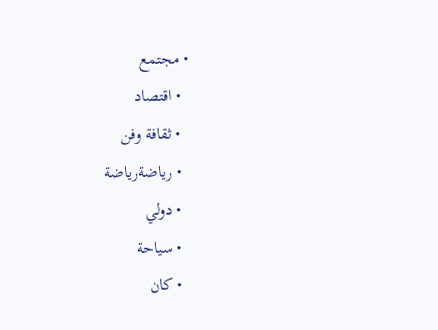• مجتمع
  • اقتصاد
  • ثقافة وفن
  • رياضةرياضة
  • دولي
  • سياحة
  • كان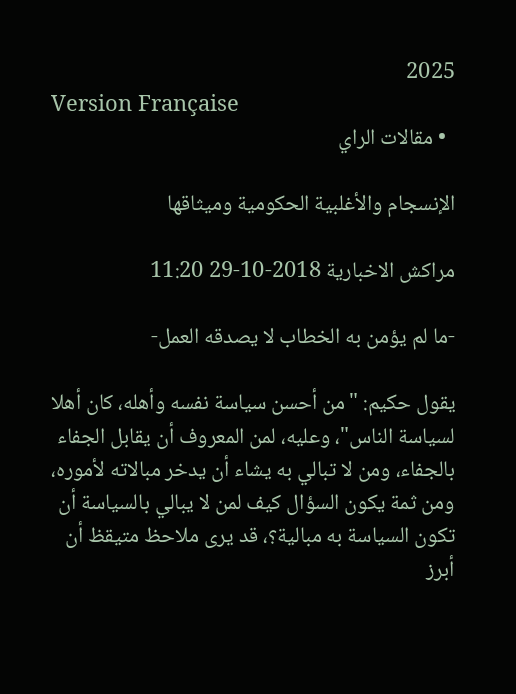2025
Version Française
  • مقالات الراي

الإنسجام والأغلبية الحكومية وميثاقها

مراكش الاخبارية 2018-10-29 11:20

-ما لم يؤمن به الخطاب لا يصدقه العمل-

يقول حكيم: "من أحسن سياسة نفسه وأهله، كان أهلا لسياسة الناس"، وعليه، لمن المعروف أن يقابل الجفاء بالجفاء، ومن لا تبالي به يشاء أن يدخر مبالاته لأموره، ومن ثمة يكون السؤال كيف لمن لا يبالي بالسياسة أن تكون السياسة به مبالية؟، قد يرى ملاحظ متيقظ أن أبرز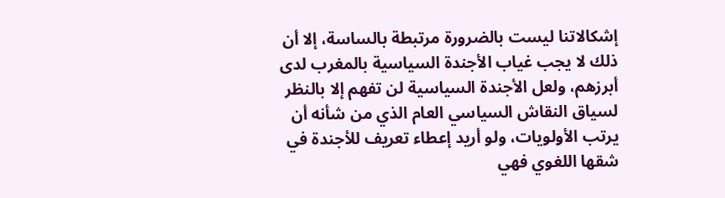إشكالاتنا ليست بالضرورة مرتبطة بالساسة، إلا أن ذلك لا يجب غياب الأجندة السياسية بالمغرب لدى أبرزهم، ولعل الأجندة السياسية لن تفهم إلا بالنظر لسياق النقاش السياسي العام الذي من شأنه أن يرتب الأولويات، ولو أريد إعطاء تعريف للأجندة في شقها اللغوي فهي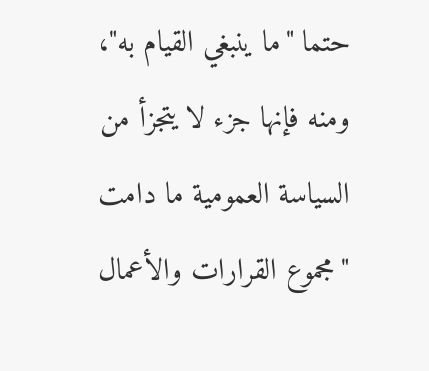حتما "ما ينبغي القيام به"، ومنه فإنها جزء لا يتجزأ من السياسة العمومية ما دامت "مجموع القرارات والأعمال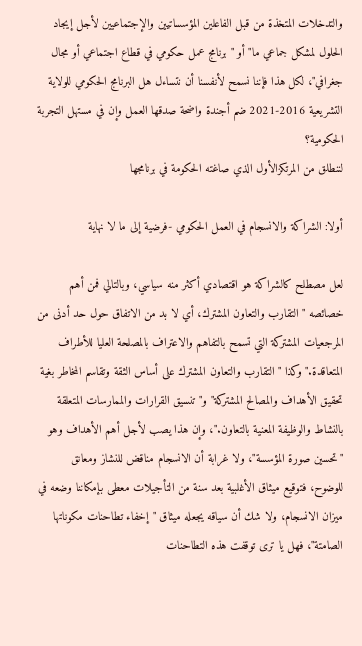والتدخلات المتخذة من قبل الفاعلين المؤسساتيين والإجتماعيين لأجل إيجاد الحلول لمشكل جماعي ما" أو "برنامج عمل حكومي في قطاع اجتماعي أو مجال جغرافي"، لكل هذا فإننا نسمح لأنفسنا أن نتساءل هل البرنامج الحكومي للولاية التشريعية 2016-2021 ضم أجندة واضحة صدقها العمل وإن في مستهل التجربة الحكومية؟
لننطلق من المرتكزالأول الذي صاغته الحكومة في برنامجها

أولا: الشراكة والانسجام في العمل الحكومي -فرضية إلى ما لا نهاية

لعل مصطلح كالشراكة هو اقتصادي أكثر منه سياسي، وبالتالي فمن أهم خصائصه "التقارب والتعاون المشترك، أي لا بد من الاتفاق حول حد أدنى من المرجعيات المشتركة التي تسمح بالتفاهم والاعتراف بالمصلحة العليا للأطراف المتعاقدة." وكذا "التقارب والتعاون المشترك على أساس الثقة وتقاسم المخاطر بغية تحقيق الأهداف والمصالح المشتركة" و"تنسيق القرارات والممارسات المتعلقة بالنشاط والوظيفة المعنية بالتعاون."، وإن هذا يصب لأجل أهم الأهداف وهو "تحسين صورة المؤسسة"، ولا غرابة أن الانسجام مناقض للنشاز ومعانق للوضوح، فتوقيع ميثاق الأغلبية بعد سنة من التأجيلات معطى بإمكاننا وضعه في ميزان الانسجام، ولا شك أن سياقه يجعله ميثاق "إخفاء تطاحنات مكوناتها الصامتة"، فهل يا ترى توقفت هذه التطاحنات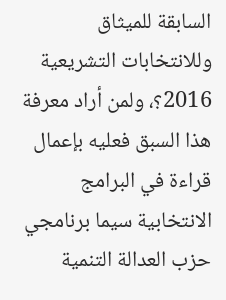السابقة للميثاق وللانتخابات التشريعية 2016؟، ولمن أراد معرفة هذا السبق فعليه بإعمال قراءة في البرامج الانتخابية سيما برنامجي حزب العدالة التنمية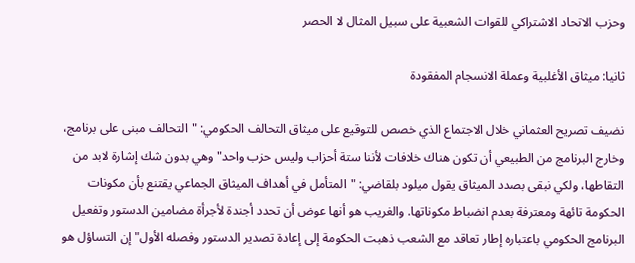وحزب الاتحاد الاشتراكي للقوات الشعبية على سبيل المثال لا الحصر

ثانيا: ميثاق الأغلبية وعملة الانسجام المفقودة

نضيف تصريح العثماني خلال الاجتماع الذي خصص للتوقيع على ميثاق التحالف الحكومي: "التحالف مبنى على برنامج، وخارج البرنامج من الطبيعي أن تكون هناك خلافات لأننا ستة أحزاب وليس حزب واحد" وهي بدون شك إشارة لابد من التقاطها، ولكي نبقى بصدد الميثاق يقول ميلود بلقاضي: "المتأمل في أهداف الميثاق الجماعي يقتنع بأن مكونات الحكومة تائهة ومعترفة بعدم انضباط مكوناتها. والغريب هو أنها عوض أن تحدد أجندة لأجرأة مضامين الدستور وتفعيل البرنامج الحكومي باعتباره إطار تعاقد مع الشعب ذهبت الحكومة إلى إعادة تصدير الدستور وفصله الأول" إن التساؤل هو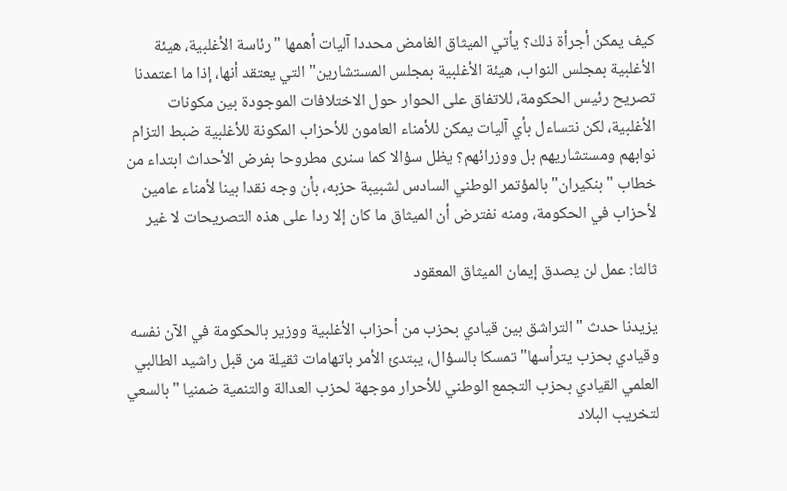كيف يمكن أجرأة ذلك؟ يأتي الميثاق الغامض محددا آليات أهمها "رئاسة الأغلبية، هيئة الأغلبية بمجلس النواب، هيئة الأغلبية بمجلس المستشارين" التي يعتقد أنها، إذا ما اعتمدنا تصريح رئيس الحكومة، للاتفاق على الحوار حول الاختلافات الموجودة بين مكونات الأغلبية، لكن نتساءل بأي آليات يمكن للأمناء العامون للأحزاب المكونة للأغلبية ضبط التزام نوابهم ومستشاريهم بل ووزرائهم؟ يظل سؤالا كما سنرى مطروحا بفرض الأحداث ابتداء من خطاب "بنكيران" بالمؤتمر الوطني السادس لشبيبة حزبه، بأن وجه نقدا بينا لأمناء عامين لأحزاب في الحكومة، ومنه نفترض أن الميثاق ما كان إلا ردا على هذه التصريحات لا غير

ثالثا: عمل لن يصدق إيمان الميثاق المعقود

يزيدنا حدث "التراشق بين قيادي بحزب من أحزاب الأغلبية ووزير بالحكومة في الآن نفسه وقيادي بحزب يترأسها" تمسكا بالسؤال، يبتدئ الأمر باتهامات ثقيلة من قبل راشيد الطالبي العلمي القيادي بحزب التجمع الوطني للأحرار موجهة لحزب العدالة والتنمية ضمنيا "بالسعي لتخريب البلاد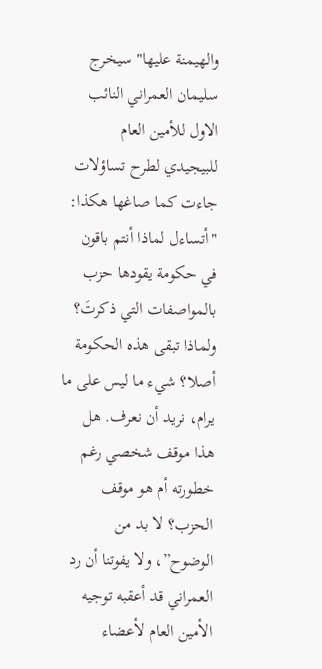والهيمنة عليها" سيخرج سليمان العمراني النائب الاول للأمين العام للبيجيدي لطرح تساؤلات جاءت كما صاغها هكذا: "أتساءل لماذا أنتم باقون في حكومة يقودها حزب بالمواصفات التي ذكرتَ؟ ولماذا تبقى هذه الحكومة أصلا؟ شيء ما ليس على ما يرام، نريد أن نعرف. هل هذا موقف شخصي رغم خطورته أم هو موقف الحزب؟ لا بد من الوضوح”، ولا يفوتنا أن رد العمراني قد أعقبه توجيه الأمين العام لأعضاء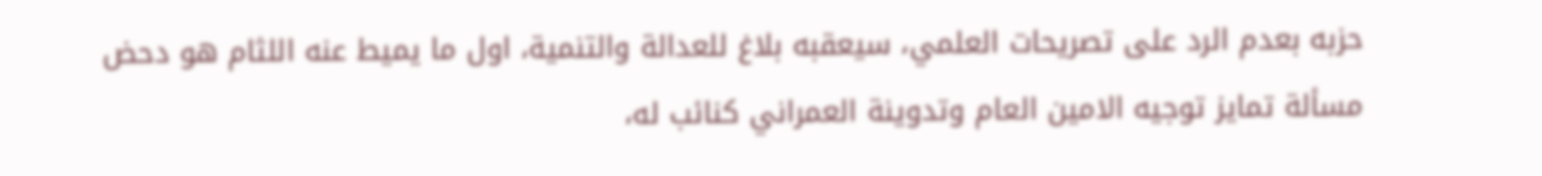حزبه بعدم الرد على تصريحات العلمي، سيعقبه بلاغ للعدالة والتنمية، اول ما يميط عنه اللثام هو دحض مسألة تمايز توجيه الامين العام وتدوينة العمراني كنائب له،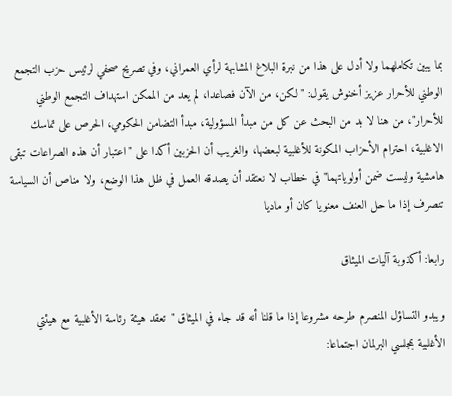بما يبين تكاملهما ولا أدل على هذا من نبرة البلاغ المشابهة لرأي العمراني، وفي تصريح صحفي لرئيس حزب التجمع الوطني للأحرار عزيز أخنوش يقول: "لكن، من الآن فصاعدا، لم يعد من الممكن استهداف التجمع الوطني للأحرار"، من هنا لا بد من البحث عن كل من مبدأ المسؤولية، مبدأ التضامن الحكومي، الحرص على تماسك الاغلبية، احترام الأحزاب المكونة للأغلبية لبعضها، والغريب أن الحزبين أكدا على "اعتبار أن هذه الصراعات تبقى هامشية وليست ضمن أولوياتهما" في خطاب لا نعتقد أن يصدقه العمل في ظل هذا الوضع، ولا مناص أن السياسة تنصرف إذا ما حل العنف معنويا كان أو ماديا

رابعا: أكذوبة آليات الميثاق

ويبدو التساؤل المنصرم طرحه مشروعا إذا ما قلنا أنه قد جاء في الميثاق "تعقد هيئة رئاسة الأغلبية مع هيئتي الأغلبية بمجلسي البرلمان اجتماعا: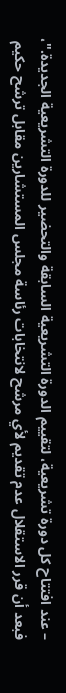– عند افتتاح كل دورة تشريعية، لتقييم الدورة التشريعية السابقة والتحضير للدورة التشريعية الجديدة."، فبعد أن قرر الاستقلال عدم تقديم لأي مرشح لانتخابات رئاسة مجلس المستشارين مقابل ترشح حكيم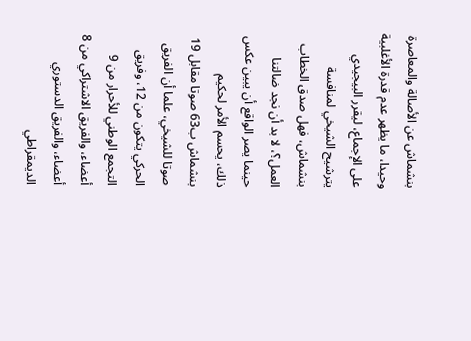بنشماش عن الأصالة والمعاصرة وحيدا، ما يظهر عدم قدرة الأغلبية على الإجماع، ليقرر البيجيدي يترشيح الشيخي لمنافسة بنشماش، فهل صدق الخطاب العمل؟، لا بد أن نجد ضالتنا حينما يصر الواقع أن يبين عكس ذلك، يحسم الأمر لحكيم بنشماش ب63 صوتا مقابل 19 صوتا للشيخي، علما أن الفريق الحركي يتكون من 12، وفريق التجمع الوطني للأحرار من 9 أعضاء، والفريق الاشتراكي من 8 أعضاء، والفريق الدستوري الديمقراطي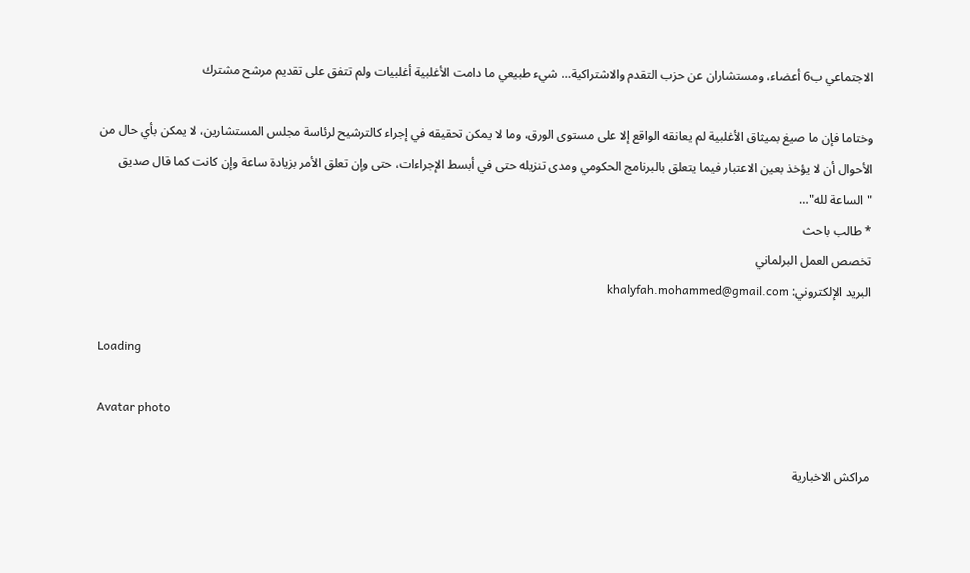الاجتماعي ب6 أعضاء، ومستشاران عن حزب التقدم والاشتراكية… شيء طبيعي ما دامت الأغلبية أغلبيات ولم تتفق على تقديم مرشح مشترك

وختاما فإن ما صيغ بميثاق الأغلبية لم يعانقه الواقع إلا على مستوى الورق، وما لا يمكن تحقيقه في إجراء كالترشيح لرئاسة مجلس المستشارين، لا يمكن بأي حال من الأحوال أن لا يؤخذ بعين الاعتبار فيما يتعلق بالبرنامج الحكومي ومدى تنزيله حتى في أبسط الإجراءات، حتى وإن تعلق الأمر بزيادة ساعة وإن كانت كما قال صديق "الساعة لله"…
* طالب باحث
تخصص العمل البرلماني
البريد الإلكتروني: khalyfah.mohammed@gmail.com

Loading

Avatar photo

مراكش الاخبارية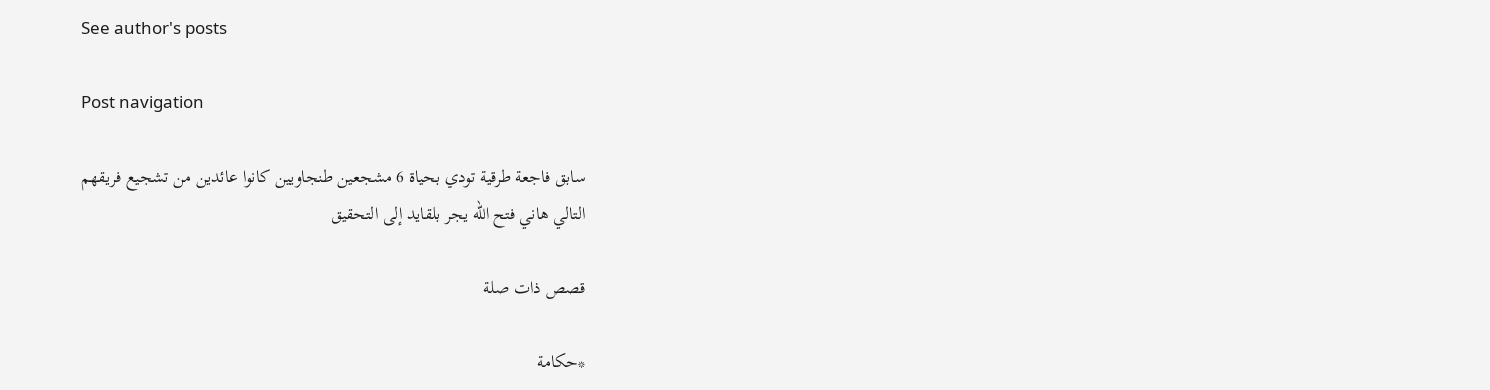See author's posts

Post navigation

سابق فاجعة طرقية تودي بحياة 6 مشجعين طنجاويين كانوا عائدين من تشجيع فريقهم
التالي هاني فتح الله يجر بلقايد إلى التحقيق

قصص ذات صلة

*حكامة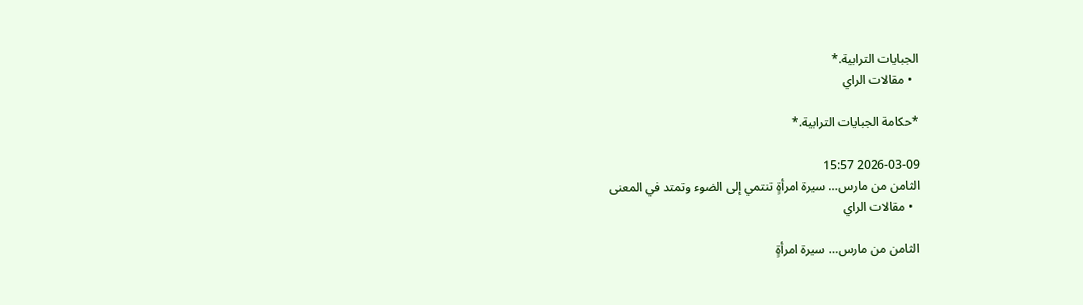الجبايات الترابية.*
  • مقالات الراي

*حكامة الجبايات الترابية.*

2026-03-09 15:57
الثامن من مارس… سيرة امرأةٍ تنتمي إلى الضوء وتمتد في المعنى
  • مقالات الراي

الثامن من مارس… سيرة امرأةٍ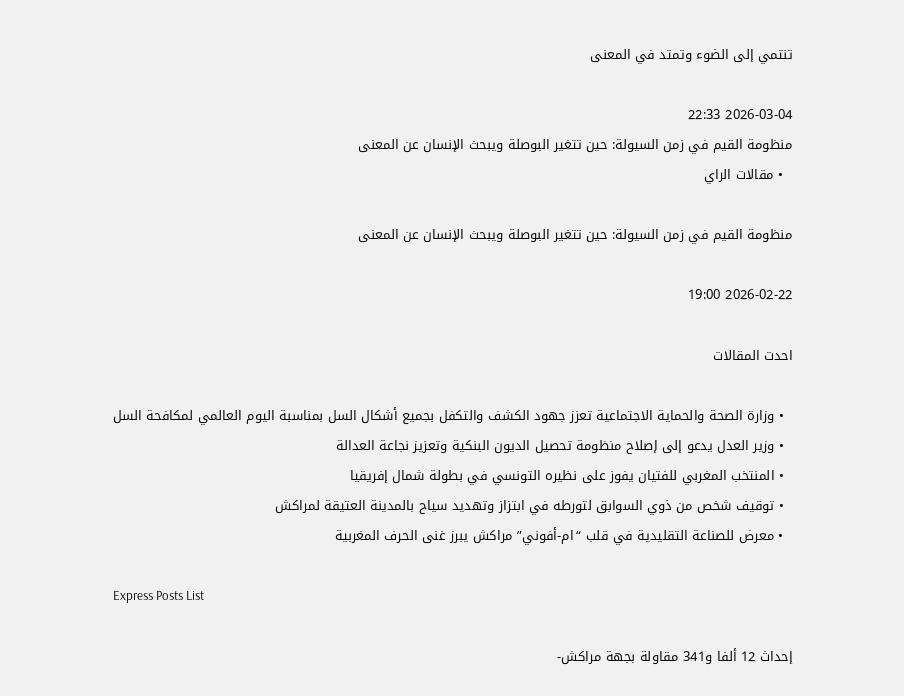تنتمي إلى الضوء وتمتد في المعنى

2026-03-04 22:33
منظومة القيم في زمن السيولة: حين تتغير البوصلة ويبحث الإنسان عن المعنى
  • مقالات الراي

منظومة القيم في زمن السيولة: حين تتغير البوصلة ويبحث الإنسان عن المعنى

2026-02-22 19:00

احدت المقالات

  • وزارة الصحة والحماية الاجتماعية تعزز جهود الكشف والتكفل بجميع أشكال السل بمناسبة اليوم العالمي لمكافحة السل
  • وزير العدل يدعو إلى إصلاح منظومة تحصيل الديون البنكية وتعزيز نجاعة العدالة
  • المنتخب المغربي للفتيان يفوز على نظيره التونسي في بطولة شمال إفريقيا
  • توقيف شخص من ذوي السوابق لتورطه في ابتزاز وتهديد سياح بالمدينة العتيقة لمراكش
  • معرض للصناعة التقليدية في قلب “ام-أفوني” مراكش يبرز غنى الحرف المغربية

Express Posts List

إحداث 12 ألفا و341 مقاولة بجهة مراكش-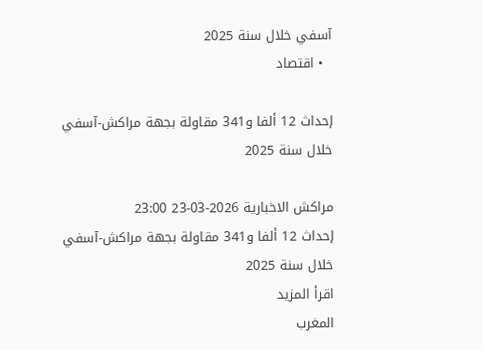آسفي خلال سنة 2025
  • اقتصاد

إحداث 12 ألفا و341 مقاولة بجهة مراكش-آسفي خلال سنة 2025

مراكش الاخبارية 2026-03-23 23:00
إحداث 12 ألفا و341 مقاولة بجهة مراكش-آسفي خلال سنة 2025
اقرأ المزيد
المغرب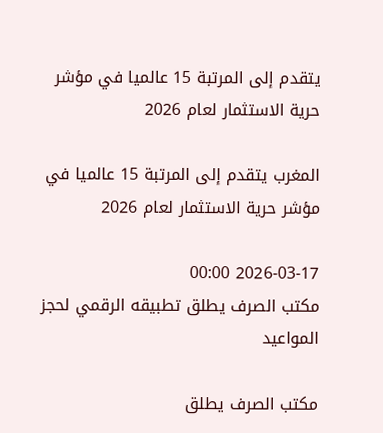يتقدم إلى المرتبة 15 عالميا في مؤشر حرية الاستثمار لعام 2026

المغرب يتقدم إلى المرتبة 15 عالميا في مؤشر حرية الاستثمار لعام 2026

2026-03-17 00:00
مكتب الصرف يطلق تطبيقه الرقمي لحجز المواعيد

مكتب الصرف يطلق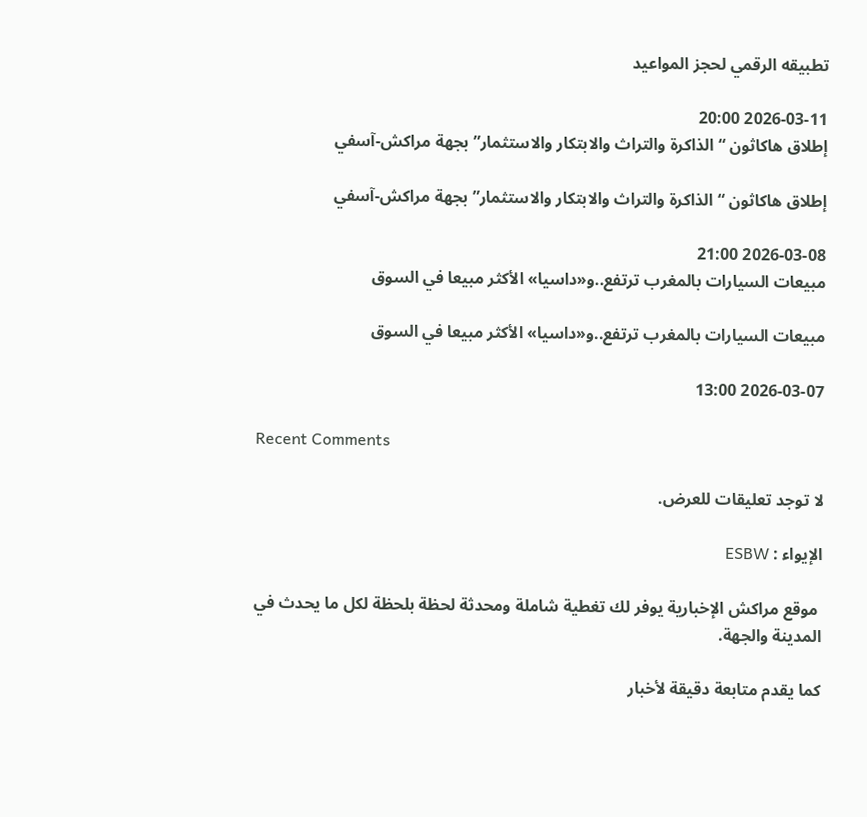تطبيقه الرقمي لحجز المواعيد

2026-03-11 20:00
إطلاق هاكاثون “الذاكرة والتراث والابتكار والاستثمار” بجهة مراكش-آسفي

إطلاق هاكاثون “الذاكرة والتراث والابتكار والاستثمار” بجهة مراكش-آسفي

2026-03-08 21:00
مبيعات السيارات بالمغرب ترتفع..و«داسيا» الأكثر مبيعا في السوق

مبيعات السيارات بالمغرب ترتفع..و«داسيا» الأكثر مبيعا في السوق

2026-03-07 13:00

Recent Comments

لا توجد تعليقات للعرض.

الإيواء : ESBW

 موقع مراكش الإخبارية يوفر لك تغطية شاملة ومحدثة لحظة بلحظة لكل ما يحدث في المدينة والجهة.

كما يقدم متابعة دقيقة لأخبار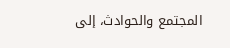المجتمع والحوادث، إلى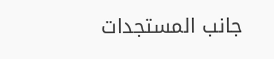جانب المستجدات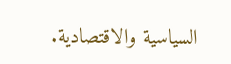السياسية والاقتصادية.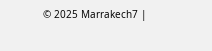© 2025 Marrakech7 |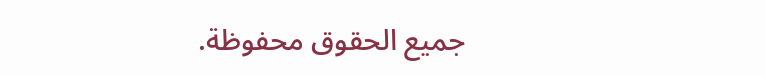جميع الحقوق محفوظة.